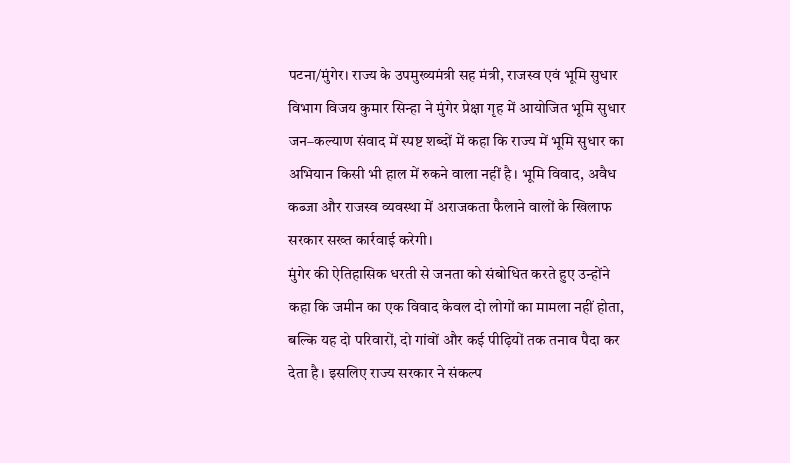पटना/मुंगेर। राज्य के उपमुख्यमंत्री सह मंत्री, राजस्व एवं भूमि सुधार विभाग विजय कुमार सिन्हा ने मुंगेर प्रेक्षा गृह में आयोजित भूमि सुधार जन–कल्याण संवाद में स्पष्ट शब्दों में कहा कि राज्य में भूमि सुधार का अभियान किसी भी हाल में रुकने वाला नहीं है। भूमि विवाद, अवैध कब्जा और राजस्व व्यवस्था में अराजकता फैलाने वालों के खिलाफ सरकार सख्त कार्रवाई करेगी।
मुंगेर की ऐतिहासिक धरती से जनता को संबोधित करते हुए उन्होंने कहा कि जमीन का एक विवाद केवल दो लोगों का मामला नहीं होता, बल्कि यह दो परिवारों, दो गांवों और कई पीढ़ियों तक तनाव पैदा कर देता है। इसलिए राज्य सरकार ने संकल्प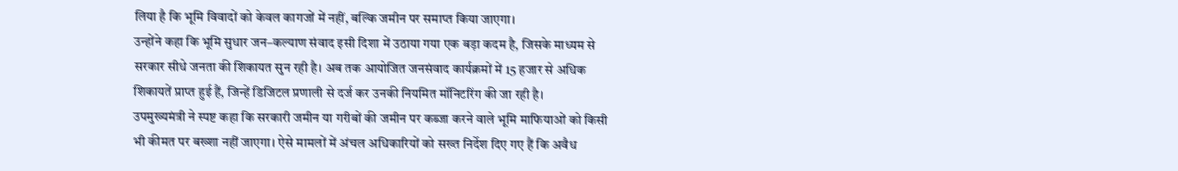लिया है कि भूमि विवादों को केवल कागजों में नहीं, बल्कि जमीन पर समाप्त किया जाएगा।
उन्होंने कहा कि भूमि सुधार जन–कल्याण संवाद इसी दिशा में उठाया गया एक बड़ा कदम है, जिसके माध्यम से सरकार सीधे जनता की शिकायत सुन रही है। अब तक आयोजित जनसंवाद कार्यक्रमों में 15 हजार से अधिक शिकायतें प्राप्त हुई हैं, जिन्हें डिजिटल प्रणाली से दर्ज कर उनकी नियमित मॉनिटरिंग की जा रही है।
उपमुख्यमंत्री ने स्पष्ट कहा कि सरकारी जमीन या गरीबों की जमीन पर कब्जा करने वाले भूमि माफियाओं को किसी भी कीमत पर बख्शा नहीं जाएगा। ऐसे मामलों में अंचल अधिकारियों को सख्त निर्देश दिए गए हैं कि अवैध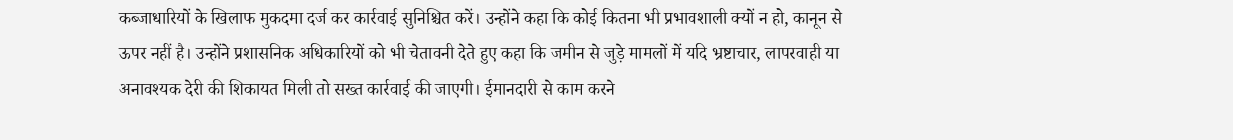कब्जाधारियों के खिलाफ मुकदमा दर्ज कर कार्रवाई सुनिश्चित करें। उन्होंने कहा कि कोई कितना भी प्रभावशाली क्यों न हो, कानून से ऊपर नहीं है। उन्होंने प्रशासनिक अधिकारियों को भी चेतावनी देते हुए कहा कि जमीन से जुड़े मामलों में यदि भ्रष्टाचार, लापरवाही या अनावश्यक देरी की शिकायत मिली तो सख्त कार्रवाई की जाएगी। ईमानदारी से काम करने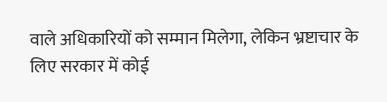वाले अधिकारियों को सम्मान मिलेगा, लेकिन भ्रष्टाचार के लिए सरकार में कोई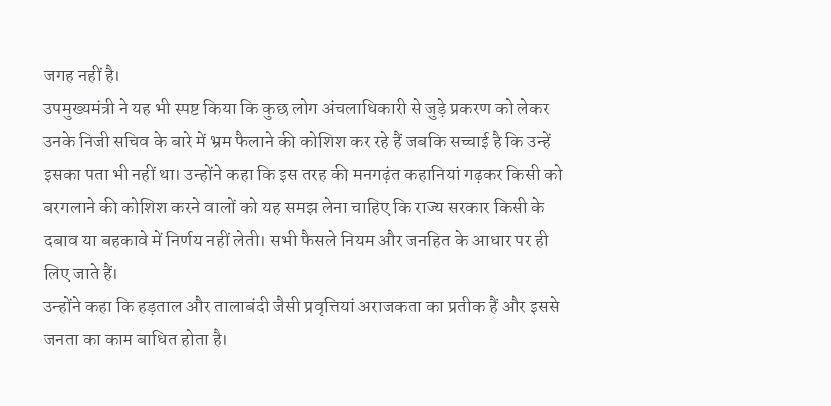जगह नहीं है।
उपमुख्यमंत्री ने यह भी स्पष्ट किया कि कुछ लोग अंचलाधिकारी से जुड़े प्रकरण को लेकर उनके निजी सचिव के बारे में भ्रम फैलाने की कोशिश कर रहे हैं जबकि सच्चाई है कि उन्हें इसका पता भी नहीं था। उन्होंने कहा कि इस तरह की मनगढ़ंत कहानियां गढ़कर किसी को बरगलाने की कोशिश करने वालों को यह समझ लेना चाहिए कि राज्य सरकार किसी के दबाव या बहकावे में निर्णय नहीं लेती। सभी फैसले नियम और जनहित के आधार पर ही लिए जाते हैं।
उन्होंने कहा कि हड़ताल और तालाबंदी जैसी प्रवृत्तियां अराजकता का प्रतीक हैं और इससे जनता का काम बाधित होता है।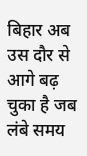बिहार अब उस दौर से आगे बढ़ चुका है जब लंबे समय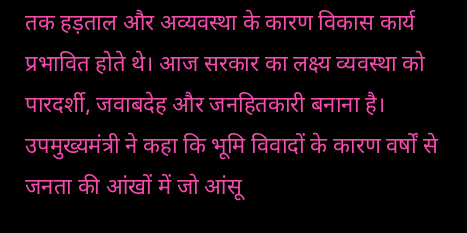तक हड़ताल और अव्यवस्था के कारण विकास कार्य प्रभावित होते थे। आज सरकार का लक्ष्य व्यवस्था को पारदर्शी, जवाबदेह और जनहितकारी बनाना है।
उपमुख्यमंत्री ने कहा कि भूमि विवादों के कारण वर्षों से जनता की आंखों में जो आंसू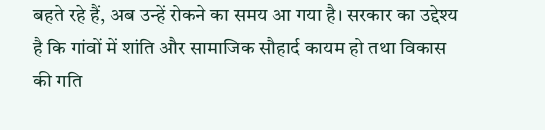बहते रहे हैं, अब उन्हें रोकने का समय आ गया है। सरकार का उद्देश्य है कि गांवों में शांति और सामाजिक सौहार्द कायम हो तथा विकास की गति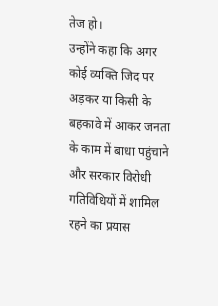तेज हो।
उन्होंने कहा कि अगर कोई व्यक्ति जिद पर अड़कर या किसी के बहकावे में आकर जनता के काम में बाधा पहुंचाने और सरकार विरोधी गतिविधियों में शामिल रहने का प्रयास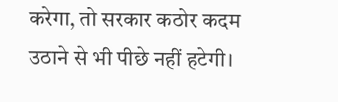करेगा, तो सरकार कठोर कदम उठाने से भी पीछे नहीं हटेगी।